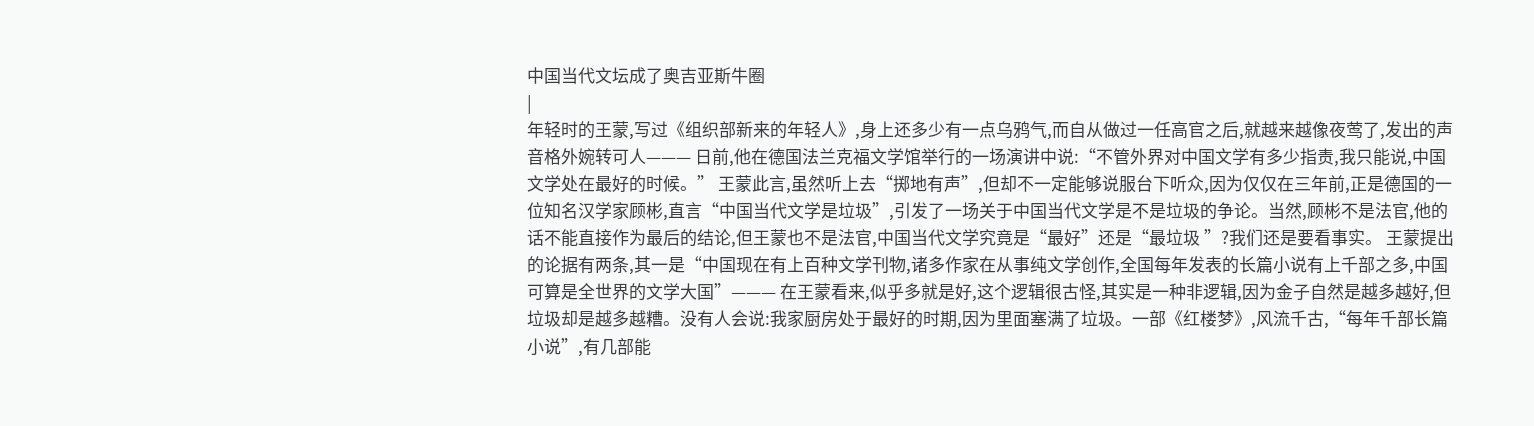中国当代文坛成了奥吉亚斯牛圈
|
年轻时的王蒙,写过《组织部新来的年轻人》,身上还多少有一点乌鸦气,而自从做过一任高官之后,就越来越像夜莺了,发出的声音格外婉转可人——— 日前,他在德国法兰克福文学馆举行的一场演讲中说:“不管外界对中国文学有多少指责,我只能说,中国文学处在最好的时候。” 王蒙此言,虽然听上去“掷地有声”,但却不一定能够说服台下听众,因为仅仅在三年前,正是德国的一位知名汉学家顾彬,直言“中国当代文学是垃圾”,引发了一场关于中国当代文学是不是垃圾的争论。当然,顾彬不是法官,他的话不能直接作为最后的结论,但王蒙也不是法官,中国当代文学究竟是“最好”还是“最垃圾 ”?我们还是要看事实。 王蒙提出的论据有两条,其一是“中国现在有上百种文学刊物,诸多作家在从事纯文学创作,全国每年发表的长篇小说有上千部之多,中国可算是全世界的文学大国”——— 在王蒙看来,似乎多就是好,这个逻辑很古怪,其实是一种非逻辑,因为金子自然是越多越好,但垃圾却是越多越糟。没有人会说:我家厨房处于最好的时期,因为里面塞满了垃圾。一部《红楼梦》,风流千古,“每年千部长篇小说”,有几部能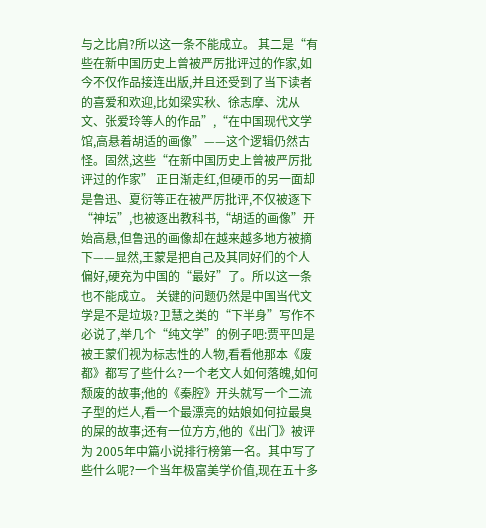与之比肩?所以这一条不能成立。 其二是“有些在新中国历史上曾被严厉批评过的作家,如今不仅作品接连出版,并且还受到了当下读者的喜爱和欢迎,比如梁实秋、徐志摩、沈从文、张爱玲等人的作品”,“在中国现代文学馆,高悬着胡适的画像”——这个逻辑仍然古怪。固然,这些“在新中国历史上曾被严厉批评过的作家” 正日渐走红,但硬币的另一面却是鲁迅、夏衍等正在被严厉批评,不仅被逐下“神坛”,也被逐出教科书,“胡适的画像”开始高悬,但鲁迅的画像却在越来越多地方被摘下——显然,王蒙是把自己及其同好们的个人偏好,硬充为中国的“最好”了。所以这一条也不能成立。 关键的问题仍然是中国当代文学是不是垃圾?卫慧之类的“下半身”写作不必说了,举几个“纯文学”的例子吧:贾平凹是被王蒙们视为标志性的人物,看看他那本《废都》都写了些什么?一个老文人如何落魄,如何颓废的故事;他的《秦腔》开头就写一个二流子型的烂人,看一个最漂亮的姑娘如何拉最臭的屎的故事;还有一位方方,他的《出门》被评为 2005年中篇小说排行榜第一名。其中写了些什么呢?一个当年极富美学价值,现在五十多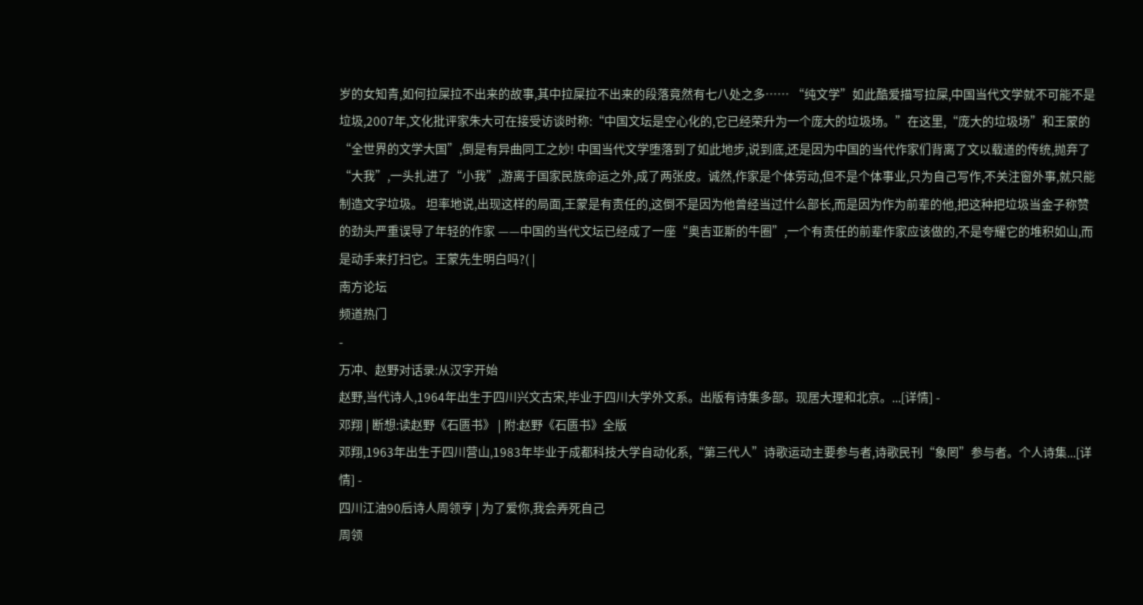岁的女知青,如何拉屎拉不出来的故事,其中拉屎拉不出来的段落竟然有七八处之多…… “纯文学”如此酷爱描写拉屎,中国当代文学就不可能不是垃圾,2007年,文化批评家朱大可在接受访谈时称:“中国文坛是空心化的,它已经荣升为一个庞大的垃圾场。”在这里,“庞大的垃圾场”和王蒙的“全世界的文学大国”,倒是有异曲同工之妙! 中国当代文学堕落到了如此地步,说到底,还是因为中国的当代作家们背离了文以载道的传统,抛弃了“大我”,一头扎进了“小我”,游离于国家民族命运之外,成了两张皮。诚然,作家是个体劳动,但不是个体事业,只为自己写作,不关注窗外事,就只能制造文字垃圾。 坦率地说,出现这样的局面,王蒙是有责任的,这倒不是因为他曾经当过什么部长,而是因为作为前辈的他,把这种把垃圾当金子称赞的劲头严重误导了年轻的作家 ——中国的当代文坛已经成了一座“奥吉亚斯的牛圈”,一个有责任的前辈作家应该做的,不是夸耀它的堆积如山,而是动手来打扫它。王蒙先生明白吗?( |
南方论坛
频道热门
-
万冲、赵野对话录:从汉字开始
赵野,当代诗人,1964年出生于四川兴文古宋,毕业于四川大学外文系。出版有诗集多部。现居大理和北京。...[详情] -
邓翔 | 断想:读赵野《石匮书》 | 附:赵野《石匮书》全版
邓翔,1963年出生于四川营山,1983年毕业于成都科技大学自动化系,“第三代人”诗歌运动主要参与者,诗歌民刊“象罔”参与者。个人诗集...[详情] -
四川江油90后诗人周领亨 | 为了爱你,我会弄死自己
周领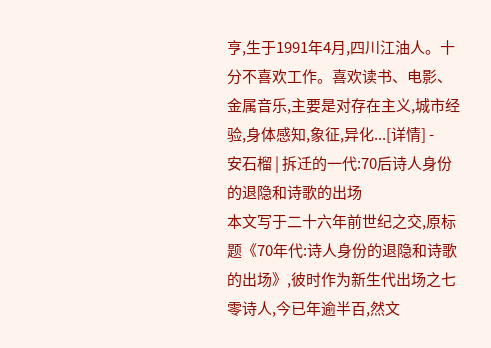亨,生于1991年4月,四川江油人。十分不喜欢工作。喜欢读书、电影、金属音乐,主要是对存在主义,城市经验,身体感知,象征,异化...[详情] -
安石榴 | 拆迁的一代:70后诗人身份的退隐和诗歌的出场
本文写于二十六年前世纪之交,原标题《70年代:诗人身份的退隐和诗歌的出场》,彼时作为新生代出场之七零诗人,今已年逾半百,然文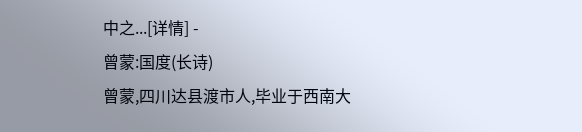中之...[详情] -
曾蒙:国度(长诗)
曾蒙,四川达县渡市人,毕业于西南大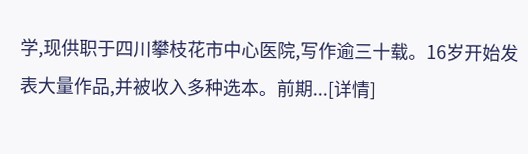学,现供职于四川攀枝花市中心医院,写作逾三十载。16岁开始发表大量作品,并被收入多种选本。前期...[详情]